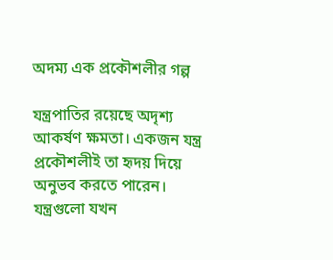অদম্য এক প্রকৌশলীর গল্প

যন্ত্রপাতির রয়েছে অদৃশ্য আকর্ষণ ক্ষমতা। একজন যন্ত্র প্রকৌশলীই তা হৃদয় দিয়ে অনুভব করতে পারেন। যন্ত্রগুলো যখন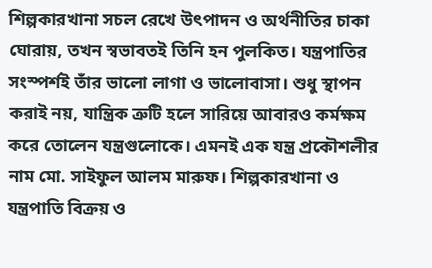শিল্পকারখানা সচল রেখে উৎপাদন ও অর্থনীতির চাকা ঘোরায়, তখন স্বভাবতই তিনি হন পুলকিত। যন্ত্রপাতির সংস্পর্শই তাঁর ভালো লাগা ও ভালোবাসা। শুধু স্থাপন করাই নয়, যান্ত্রিক ত্রুটি হলে সারিয়ে আবারও কর্মক্ষম করে তোলেন যন্ত্রগুলোকে। এমনই এক যন্ত্র প্রকৌশলীর নাম মো. সাইফুল আলম মারুফ। শিল্পকারখানা ও যন্ত্রপাতি বিক্রয় ও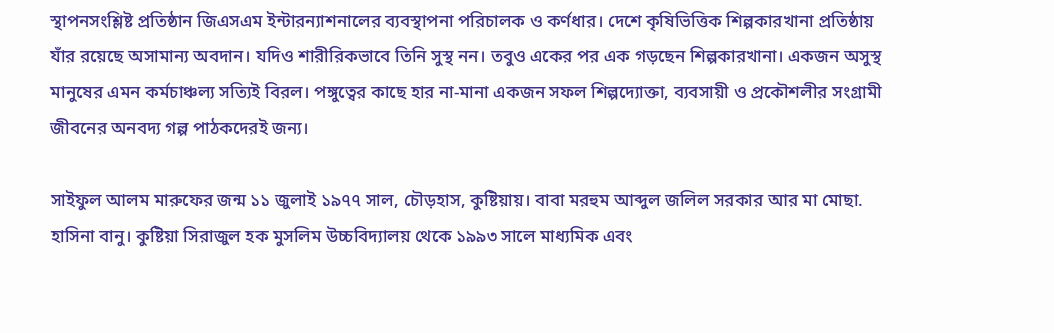স্থাপনসংশ্লিষ্ট প্রতিষ্ঠান জিএসএম ইন্টারন্যাশনালের ব্যবস্থাপনা পরিচালক ও কর্ণধার। দেশে কৃষিভিত্তিক শিল্পকারখানা প্রতিষ্ঠায় যাঁর রয়েছে অসামান্য অবদান। যদিও শারীরিকভাবে তিনি সুস্থ নন। তবুও একের পর এক গড়ছেন শিল্পকারখানা। একজন অসুস্থ মানুষের এমন কর্মচাঞ্চল্য সত্যিই বিরল। পঙ্গুত্বের কাছে হার না-মানা একজন সফল শিল্পদ্যোক্তা, ব্যবসায়ী ও প্রকৌশলীর সংগ্রামী জীবনের অনবদ্য গল্প পাঠকদেরই জন্য।

সাইফুল আলম মারুফের জন্ম ১১ জুলাই ১৯৭৭ সাল, চৌড়হাস, কুষ্টিয়ায়। বাবা মরহুম আব্দুল জলিল সরকার আর মা মোছা. হাসিনা বানু। কুষ্টিয়া সিরাজুল হক মুসলিম উচ্চবিদ্যালয় থেকে ১৯৯৩ সালে মাধ্যমিক এবং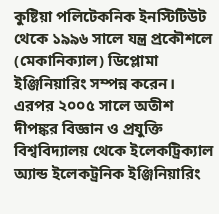কুষ্টিয়া পলিটেকনিক ইনস্টিটিউট থেকে ১৯৯৬ সালে যন্ত্র প্রকৌশলে (মেকানিক্যাল) ডিপ্লোমা ইঞ্জিনিয়ারিং সম্পন্ন করেন। এরপর ২০০৫ সালে অতীশ দীপঙ্কর বিজ্ঞান ও প্রযুক্তি বিশ্ববিদ্যালয় থেকে ইলেকট্রিক্যাল অ্যান্ড ইলেকট্রনিক ইঞ্জিনিয়ারিং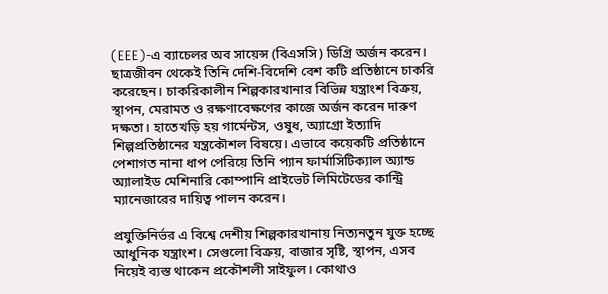(EEE)-এ ব্যাচেলর অব সায়েন্স (বিএসসি) ডিগ্রি অর্জন করেন। ছাত্রজীবন থেকেই তিনি দেশি-বিদেশি বেশ কটি প্রতিষ্ঠানে চাকরি করেছেন। চাকরিকালীন শিল্পকারখানার বিভিন্ন যন্ত্রাংশ বিক্রয়, স্থাপন, মেরামত ও রক্ষণাবেক্ষণের কাজে অর্জন করেন দারুণ দক্ষতা। হাতেখড়ি হয় গার্মেন্টস, ওষুধ, অ্যাগ্রো ইত্যাদি শিল্পপ্রতিষ্ঠানের যন্ত্রকৌশল বিষয়ে। এভাবে কয়েকটি প্রতিষ্ঠানে পেশাগত নানা ধাপ পেরিয়ে তিনি প্যান ফার্মাসিটিক্যাল অ্যান্ড অ্যালাইড মেশিনারি কোম্পানি প্রাইভেট লিমিটেডের কান্ট্রি ম্যানেজারের দায়িত্ব পালন করেন।

প্রযুক্তিনির্ভর এ বিশ্বে দেশীয় শিল্পকারখানায় নিত্যনতুন যুক্ত হচ্ছে আধুনিক যন্ত্রাংশ। সেগুলো বিক্রয়, বাজার সৃষ্টি, স্থাপন, এসব নিয়েই ব্যস্ত থাকেন প্রকৌশলী সাইফুল। কোথাও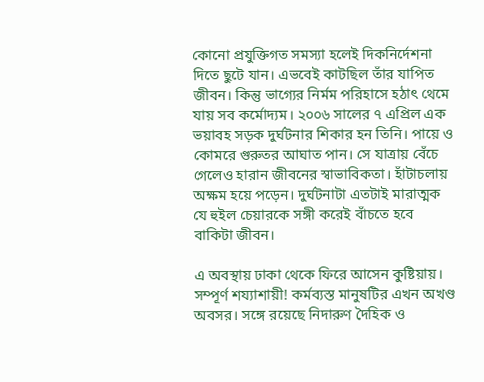কোনো প্রযুক্তিগত সমস্যা হলেই দিকনির্দেশনা দিতে ছুটে যান। এভবেই কাটছিল তাঁর যাপিত জীবন। কিন্তু ভাগ্যের নির্মম পরিহাসে হঠাৎ থেমে যায় সব কর্মোদ্যম। ২০০৬ সালের ৭ এপ্রিল এক ভয়াবহ সড়ক দুর্ঘটনার শিকার হন তিনি। পায়ে ও কোমরে গুরুতর আঘাত পান। সে যাত্রায় বেঁচে গেলেও হারান জীবনের স্বাভাবিকতা। হাঁটাচলায় অক্ষম হয়ে পড়েন। দুর্ঘটনাটা এতটাই মারাত্মক যে হুইল চেয়ারকে সঙ্গী করেই বাঁচতে হবে বাকিটা জীবন।

এ অবস্থায় ঢাকা থেকে ফিরে আসেন কুষ্টিয়ায়। সম্পূর্ণ শয্যাশায়ী! কর্মব্যস্ত মানুষটির এখন অখণ্ড অবসর। সঙ্গে রয়েছে নিদারুণ দৈহিক ও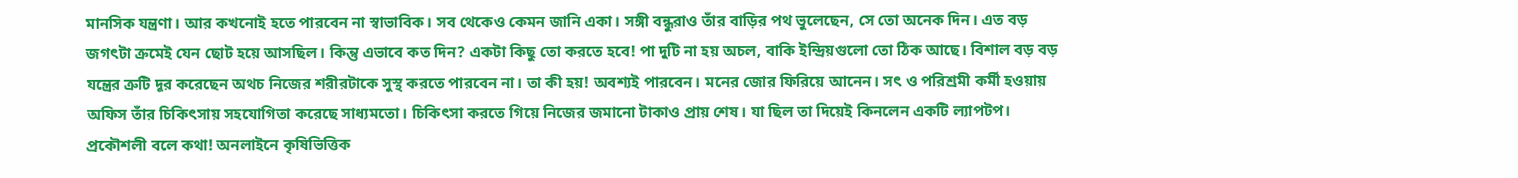মানসিক যন্ত্রণা। আর কখনোই হতে পারবেন না স্বাভাবিক। সব থেকেও কেমন জানি একা। সঙ্গী বন্ধুরাও তাঁর বাড়ির পথ ভুলেছেন, সে তো অনেক দিন। এত বড় জগৎটা ক্রমেই যেন ছোট হয়ে আসছিল। কিন্তু এভাবে কত দিন? একটা কিছু তো করতে হবে! পা দুটি না হয় অচল, বাকি ইন্দ্রিয়গুলো তো ঠিক আছে। বিশাল বড় বড় যন্ত্রের ত্রুটি দূর করেছেন অথচ নিজের শরীরটাকে সুস্থ করতে পারবেন না। তা কী হয়! অবশ্যই পারবেন। মনের জোর ফিরিয়ে আনেন। সৎ ও পরিশ্রমী কর্মী হওয়ায় অফিস তাঁর চিকিৎসায় সহযোগিতা করেছে সাধ্যমতো। চিকিৎসা করতে গিয়ে নিজের জমানো টাকাও প্রায় শেষ। যা ছিল তা দিয়েই কিনলেন একটি ল্যাপটপ। প্রকৌশলী বলে কথা! অনলাইনে কৃষিভিত্তিক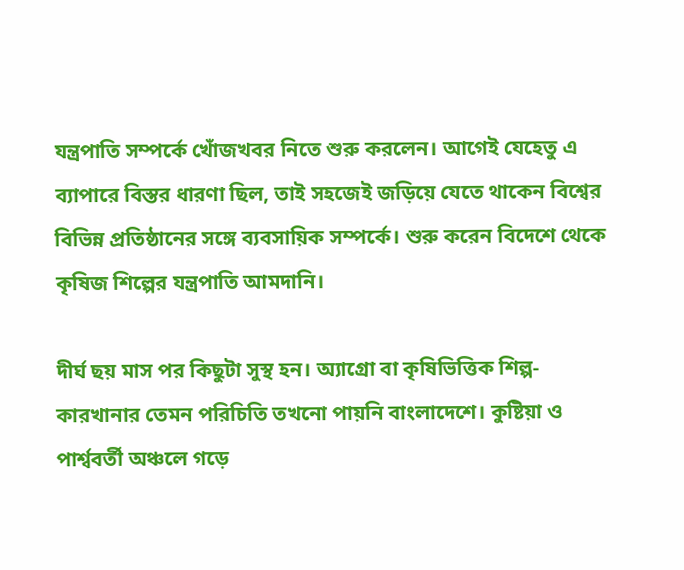যন্ত্রপাতি সম্পর্কে খোঁজখবর নিতে শুরু করলেন। আগেই যেহেতু এ ব্যাপারে বিস্তর ধারণা ছিল, তাই সহজেই জড়িয়ে যেতে থাকেন বিশ্বের বিভিন্ন প্রতিষ্ঠানের সঙ্গে ব্যবসায়িক সম্পর্কে। শুরু করেন বিদেশে থেকে কৃষিজ শিল্পের যন্ত্রপাতি আমদানি।

দীর্ঘ ছয় মাস পর কিছুটা সুস্থ হন। অ্যাগ্রো বা কৃষিভিত্তিক শিল্প-কারখানার তেমন পরিচিতি তখনো পায়নি বাংলাদেশে। কুষ্টিয়া ও পার্শ্ববর্তী অঞ্চলে গড়ে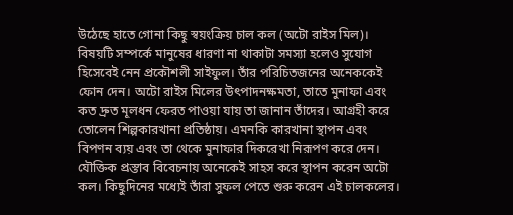উঠেছে হাতে গোনা কিছু স্বয়ংক্রিয় চাল কল (অটো রাইস মিল)। বিষয়টি সম্পর্কে মানুষের ধারণা না থাকাটা সমস্যা হলেও সুযোগ হিসেবেই নেন প্রকৌশলী সাইফুল। তাঁর পরিচিতজনের অনেককেই ফোন দেন। অটো রাইস মিলের উৎপাদনক্ষমতা, তাতে মুনাফা এবং কত দ্রুত মূলধন ফেরত পাওয়া যায় তা জানান তাঁদের। আগ্রহী করে তোলেন শিল্পকারখানা প্রতিষ্ঠায়। এমনকি কারখানা স্থাপন এবং বিপণন ব্যয় এবং তা থেকে মুনাফার দিকরেখা নিরূপণ করে দেন। যৌক্তিক প্রস্তাব বিবেচনায় অনেকেই সাহস করে স্থাপন করেন অটো কল। কিছুদিনের মধ্যেই তাঁরা সুফল পেতে শুরু করেন এই চালকলের।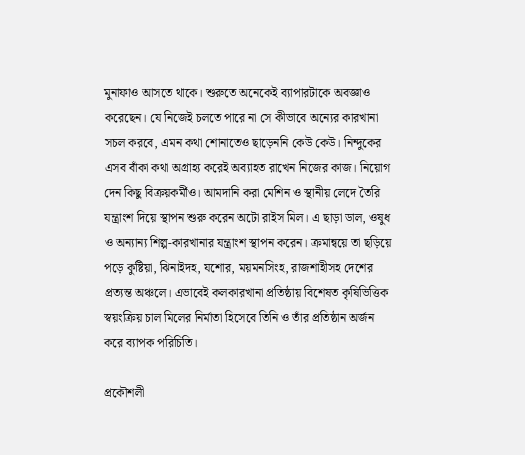মুনাফাও আসতে থাকে। শুরুতে অনেকেই ব্যাপারটাকে অবজ্ঞাও করেছেন। যে নিজেই চলতে পারে না সে কীভাবে অন্যের কারখানা সচল করবে, এমন কথা শোনাতেও ছাড়েননি কেউ কেউ। নিন্দুকের এসব বাঁকা কথা অগ্রাহ্য করেই অব্যাহত রাখেন নিজের কাজ। নিয়োগ দেন কিছু বিক্রয়কর্মীও। আমদানি করা মেশিন ও স্থানীয় লেদে তৈরি যন্ত্রাংশ দিয়ে স্থাপন শুরু করেন অটো রাইস মিল। এ ছাড়া ডাল, ওষুধ ও অন্যান্য শিল্প-কারখানার যন্ত্রাংশ স্থাপন করেন। ক্রমান্বয়ে তা ছড়িয়ে পড়ে কুষ্টিয়া, ঝিনাইদহ, যশোর, ময়মনসিংহ, রাজশাহীসহ দেশের প্রত্যন্ত অঞ্চলে। এভাবেই কলকারখানা প্রতিষ্ঠায় বিশেষত কৃষিভিত্তিক স্বয়ংক্রিয় চাল মিলের নির্মাতা হিসেবে তিনি ও তাঁর প্রতিষ্ঠান অর্জন করে ব্যাপক পরিচিতি।

প্রকৌশলী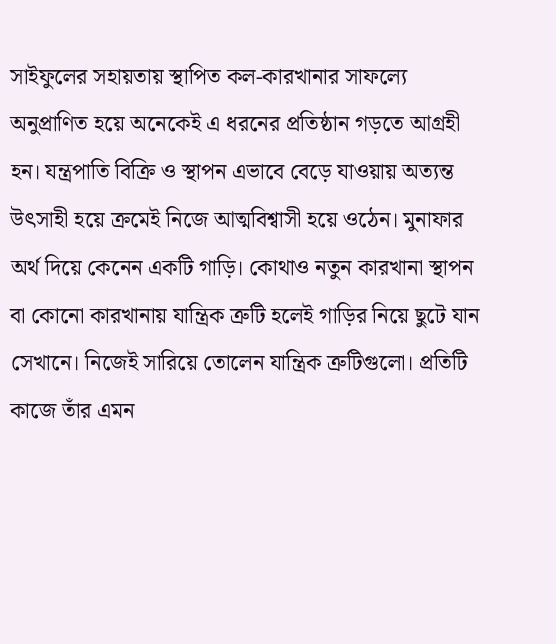সাইফুলের সহায়তায় স্থাপিত কল-কারখানার সাফল্যে অনুপ্রাণিত হয়ে অনেকেই এ ধরনের প্রতিষ্ঠান গড়তে আগ্রহী হন। যন্ত্রপাতি বিক্রি ও স্থাপন এভাবে বেড়ে যাওয়ায় অত্যন্ত উৎসাহী হয়ে ক্রমেই নিজে আত্মবিশ্বাসী হয়ে ওঠেন। মুনাফার অর্থ দিয়ে কেনেন একটি গাড়ি। কোথাও নতুন কারখানা স্থাপন বা কোনো কারখানায় যান্ত্রিক ত্রুটি হলেই গাড়ির নিয়ে ছুটে যান সেখানে। নিজেই সারিয়ে তোলেন যান্ত্রিক ত্রুটিগুলো। প্রতিটি কাজে তাঁর এমন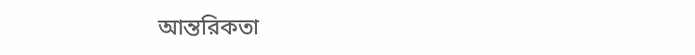আন্তরিকতা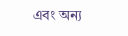এবং অন্য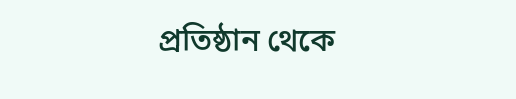প্রতিষ্ঠান থেকে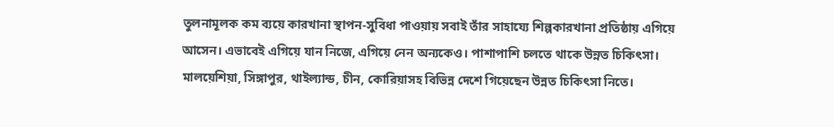তুলনামূলক কম ব্যয়ে কারখানা স্থাপন-সুবিধা পাওয়ায় সবাই তাঁর সাহায্যে শিল্পকারখানা প্রতিষ্ঠায় এগিয়ে আসেন। এভাবেই এগিয়ে যান নিজে, এগিয়ে নেন অন্যকেও। পাশাপাশি চলতে থাকে উন্নত চিকিৎসা। মালয়েশিয়া, সিঙ্গাপুর, থাইল্যান্ড, চীন, কোরিয়াসহ বিভিন্ন দেশে গিয়েছেন উন্নত চিকিৎসা নিতে।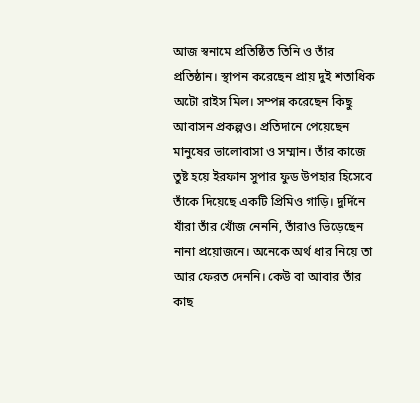আজ স্বনামে প্রতিষ্ঠিত তিনি ও তাঁর প্রতিষ্ঠান। স্থাপন করেছেন প্রায় দুই শতাধিক অটো রাইস মিল। সম্পন্ন করেছেন কিছু আবাসন প্রকল্পও। প্রতিদানে পেয়েছেন মানুষের ভালোবাসা ও সম্মান। তাঁর কাজে তুষ্ট হয়ে ইরফান সুপার ফুড উপহার হিসেবে তাঁকে দিয়েছে একটি প্রিমিও গাড়ি। দুর্দিনে যাঁরা তাঁর খোঁজ নেননি, তাঁরাও ভিড়েছেন নানা প্রয়োজনে। অনেকে অর্থ ধার নিয়ে তা আর ফেরত দেননি। কেউ বা আবার তাঁর কাছ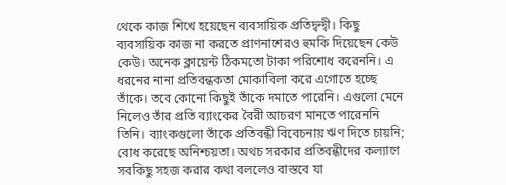থেকে কাজ শিখে হয়েছেন ব্যবসায়িক প্রতিদ্বন্দ্বী। কিছু ব্যবসায়িক কাজ না করতে প্রাণনাশেরও হুমকি দিয়েছেন কেউ কেউ। অনেক ক্লায়েন্ট ঠিকমতো টাকা পরিশোধ করেননি। এ ধরনের নানা প্রতিবন্ধকতা মোকাবিলা করে এগোতে হচ্ছে তাঁকে। তবে কোনো কিছুই তাঁকে দমাতে পারেনি। এগুলো মেনে নিলেও তাঁর প্রতি ব্যাংকের বৈরী আচরণ মানতে পারেননি তিনি। ব্যাংকগুলো তাঁকে প্রতিবন্ধী বিবেচনায় ঋণ দিতে চায়নি; বোধ করেছে অনিশ্চয়তা। অথচ সরকার প্রতিবন্ধীদের কল্যাণে সবকিছু সহজ করার কথা বললেও বাস্তবে যা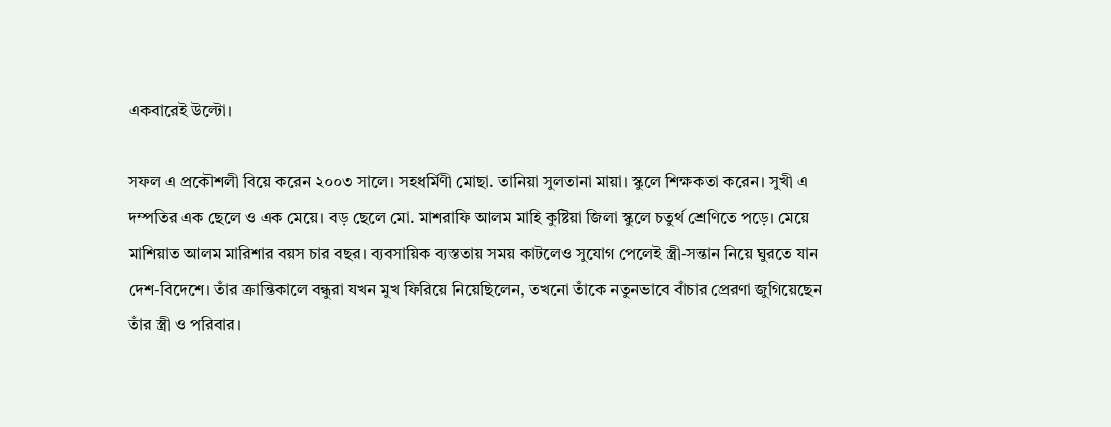একবারেই উল্টো।

সফল এ প্রকৌশলী বিয়ে করেন ২০০৩ সালে। সহধর্মিণী মোছা. তানিয়া সুলতানা মায়া। স্কুলে শিক্ষকতা করেন। সুখী এ দম্পতির এক ছেলে ও এক মেয়ে। বড় ছেলে মো. মাশরাফি আলম মাহি কুষ্টিয়া জিলা স্কুলে চতুর্থ শ্রেণিতে পড়ে। মেয়ে মাশিয়াত আলম মারিশার বয়স চার বছর। ব্যবসায়িক ব্যস্ততায় সময় কাটলেও সুযোগ পেলেই স্ত্রী-সন্তান নিয়ে ঘুরতে যান দেশ-বিদেশে। তাঁর ক্রান্তিকালে বন্ধুরা যখন মুখ ফিরিয়ে নিয়েছিলেন, তখনো তাঁকে নতুনভাবে বাঁচার প্রেরণা জুগিয়েছেন তাঁর স্ত্রী ও পরিবার।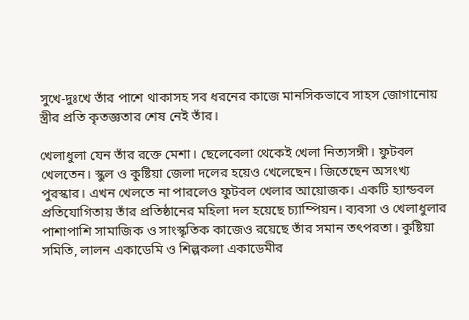সুখে-দুঃখে তাঁর পাশে থাকাসহ সব ধরনের কাজে মানসিকভাবে সাহস জোগানোয় স্ত্রীর প্রতি কৃতজ্ঞতার শেষ নেই তাঁর।

খেলাধুলা যেন তাঁর রক্তে মেশা। ছেলেবেলা থেকেই খেলা নিত্যসঙ্গী। ফুটবল খেলতেন। স্কুল ও কুষ্টিয়া জেলা দলের হয়েও খেলেছেন। জিতেছেন অসংখ্য পুরস্কার। এখন খেলতে না পারলেও ফুটবল খেলার আয়োজক। একটি হ্যান্ডবল প্রতিযোগিতায় তাঁর প্রতিষ্ঠানের মহিলা দল হয়েছে চ্যাম্পিয়ন। ব্যবসা ও খেলাধুলার পাশাপাশি সামাজিক ও সাংস্কৃতিক কাজেও রয়েছে তাঁর সমান তৎপরতা। কুষ্টিয়া সমিতি, লালন একাডেমি ও শিল্পকলা একাডেমীর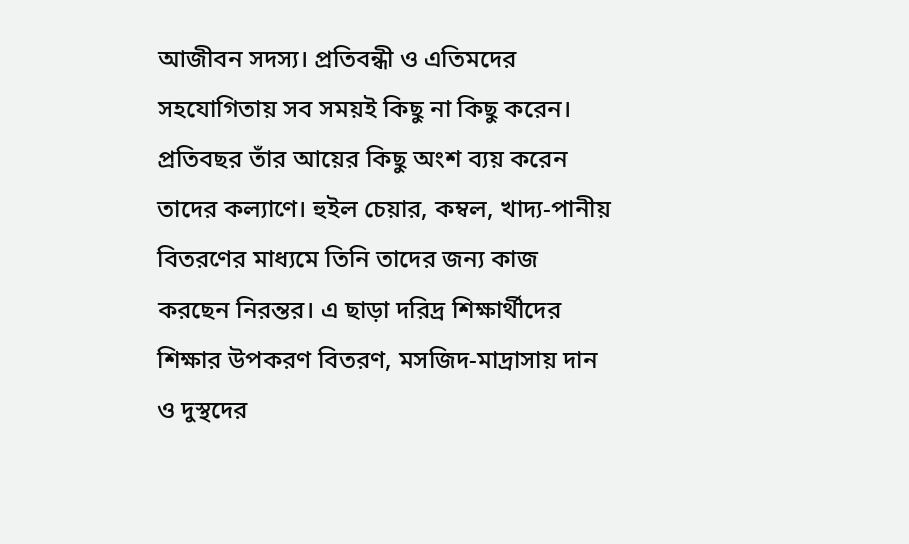আজীবন সদস্য। প্রতিবন্ধী ও এতিমদের সহযোগিতায় সব সময়ই কিছু না কিছু করেন। প্রতিবছর তাঁর আয়ের কিছু অংশ ব্যয় করেন তাদের কল্যাণে। হুইল চেয়ার, কম্বল, খাদ্য-পানীয় বিতরণের মাধ্যমে তিনি তাদের জন্য কাজ করছেন নিরন্তর। এ ছাড়া দরিদ্র শিক্ষার্থীদের শিক্ষার উপকরণ বিতরণ, মসজিদ-মাদ্রাসায় দান ও দুস্থদের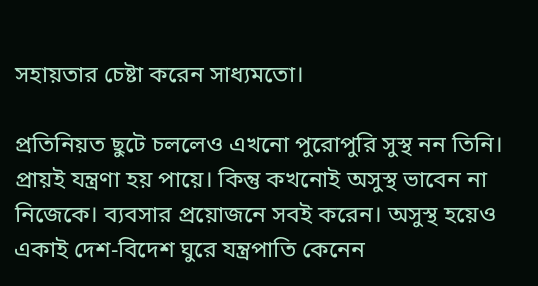সহায়তার চেষ্টা করেন সাধ্যমতো।

প্রতিনিয়ত ছুটে চললেও এখনো পুরোপুরি সুস্থ নন তিনি। প্রায়ই যন্ত্রণা হয় পায়ে। কিন্তু কখনোই অসুস্থ ভাবেন না নিজেকে। ব্যবসার প্রয়োজনে সবই করেন। অসুস্থ হয়েও একাই দেশ-বিদেশ ঘুরে যন্ত্রপাতি কেনেন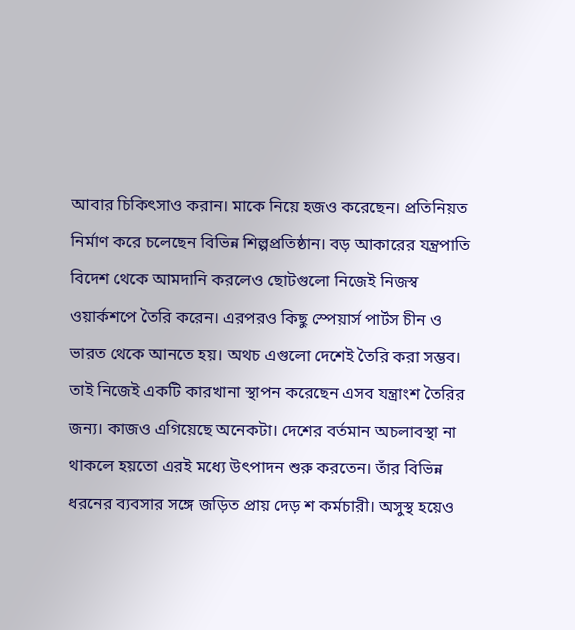আবার চিকিৎসাও করান। মাকে নিয়ে হজও করেছেন। প্রতিনিয়ত নির্মাণ করে চলেছেন বিভিন্ন শিল্পপ্রতিষ্ঠান। বড় আকারের যন্ত্রপাতি বিদেশ থেকে আমদানি করলেও ছোটগুলো নিজেই নিজস্ব ওয়ার্কশপে তৈরি করেন। এরপরও কিছু স্পেয়ার্স পার্টস চীন ও ভারত থেকে আনতে হয়। অথচ এগুলো দেশেই তৈরি করা সম্ভব। তাই নিজেই একটি কারখানা স্থাপন করেছেন এসব যন্ত্রাংশ তৈরির জন্য। কাজও এগিয়েছে অনেকটা। দেশের বর্তমান অচলাবস্থা না থাকলে হয়তো এরই মধ্যে উৎপাদন শুরু করতেন। তাঁর বিভিন্ন ধরনের ব্যবসার সঙ্গে জড়িত প্রায় দেড় শ কর্মচারী। অসুস্থ হয়েও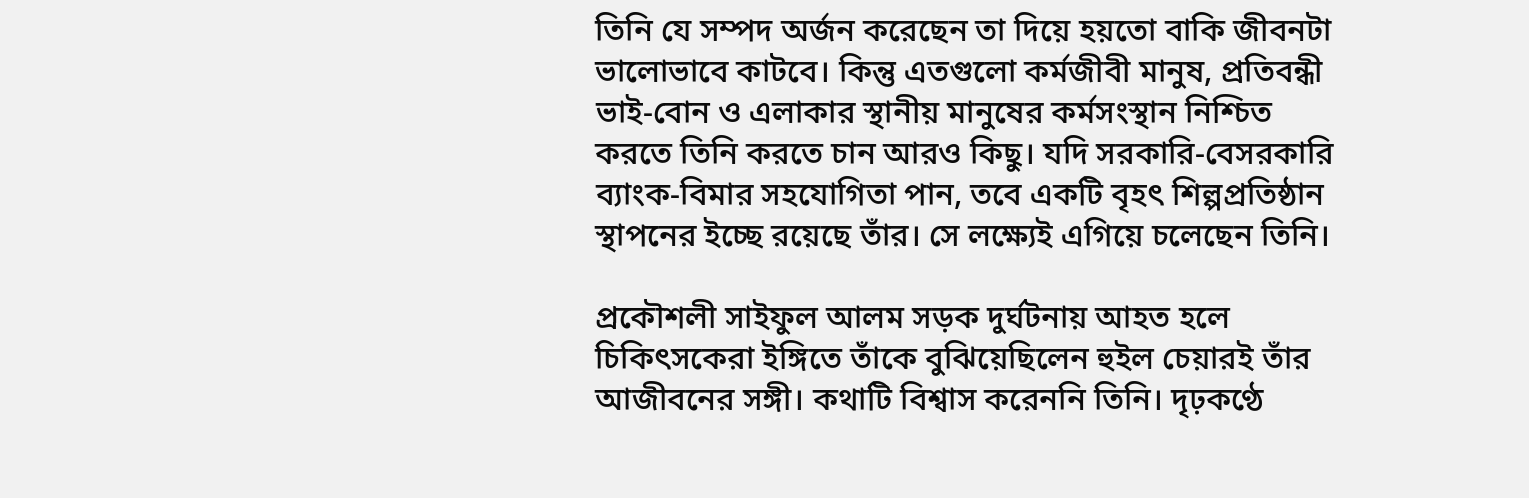তিনি যে সম্পদ অর্জন করেছেন তা দিয়ে হয়তো বাকি জীবনটা ভালোভাবে কাটবে। কিন্তু এতগুলো কর্মজীবী মানুষ, প্রতিবন্ধী ভাই-বোন ও এলাকার স্থানীয় মানুষের কর্মসংস্থান নিশ্চিত করতে তিনি করতে চান আরও কিছু। যদি সরকারি-বেসরকারি ব্যাংক-বিমার সহযোগিতা পান, তবে একটি বৃহৎ শিল্পপ্রতিষ্ঠান স্থাপনের ইচ্ছে রয়েছে তাঁর। সে লক্ষ্যেই এগিয়ে চলেছেন তিনি।

প্রকৌশলী সাইফুল আলম সড়ক দুর্ঘটনায় আহত হলে চিকিৎসকেরা ইঙ্গিতে তাঁকে বুঝিয়েছিলেন হুইল চেয়ারই তাঁর আজীবনের সঙ্গী। কথাটি বিশ্বাস করেননি তিনি। দৃঢ়কণ্ঠে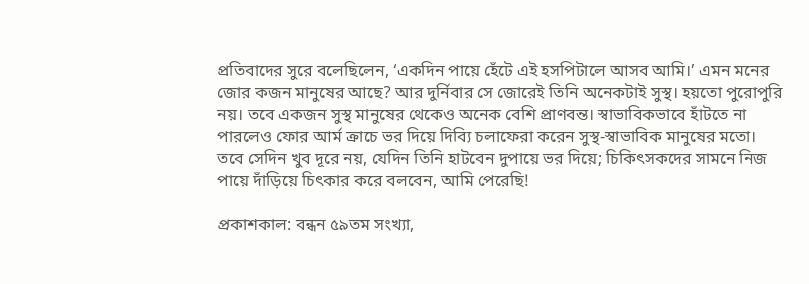প্রতিবাদের সুরে বলেছিলেন, ‘একদিন পায়ে হেঁটে এই হসপিটালে আসব আমি।’ এমন মনের জোর কজন মানুষের আছে? আর দুর্নিবার সে জোরেই তিনি অনেকটাই সুস্থ। হয়তো পুরোপুরি নয়। তবে একজন সুস্থ মানুষের থেকেও অনেক বেশি প্রাণবন্ত। স্বাভাবিকভাবে হাঁটতে না পারলেও ফোর আর্ম ক্রাচে ভর দিয়ে দিব্যি চলাফেরা করেন সুস্থ-স্বাভাবিক মানুষের মতো। তবে সেদিন খুব দূরে নয়, যেদিন তিনি হাটবেন দুপায়ে ভর দিয়ে; চিকিৎসকদের সামনে নিজ পায়ে দাঁড়িয়ে চিৎকার করে বলবেন, আমি পেরেছি!

প্রকাশকাল: বন্ধন ৫৯তম সংখ্যা,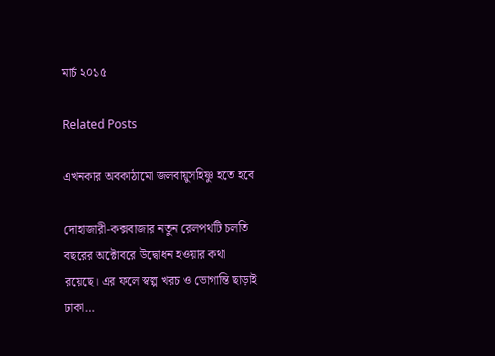মার্চ ২০১৫

Related Posts

এখনকার অবকাঠামো জলবায়ুসহিষ্ণু হতে হবে

দোহাজারী-কক্সবাজার নতুন রেলপথটি চলতি বছরের অক্টোবরে উদ্বোধন হওয়ার কথা রয়েছে। এর ফলে স্বল্প খরচ ও ভোগান্তি ছাড়াই ঢাকা…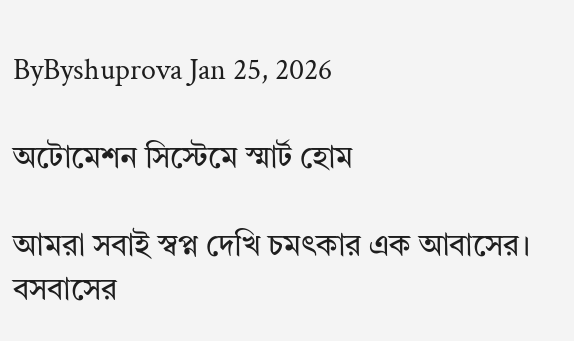ByByshuprova Jan 25, 2026

অটোমেশন সিস্টেমে স্মার্ট হোম

আমরা সবাই স্বপ্ন দেখি চমৎকার এক আবাসের। বসবাসের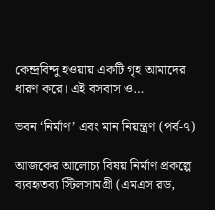কেন্দ্রবিন্দু হওয়ায় একটি গৃহ আমাদের ধারণ করে। এই বসবাস ও…

ভবন ‘নির্মাণ’ এবং মান নিয়ন্ত্রণ (পর্ব-৭)

আজকের আলোচ্য বিষয় নির্মাণ প্রকল্পে ব্যবহৃতব্য স্টিলসামগ্রী (এমএস রড,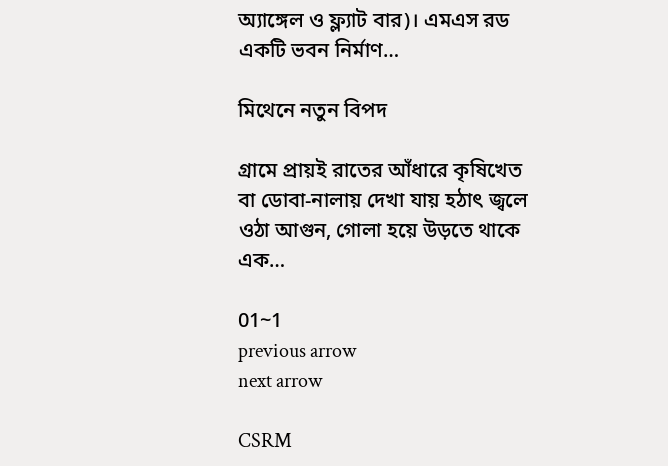অ্যাঙ্গেল ও ফ্ল্যাট বার)। এমএস রড একটি ভবন নির্মাণ…

মিথেনে নতুন বিপদ

গ্রামে প্রায়ই রাতের আঁধারে কৃষিখেত বা ডোবা-নালায় দেখা যায় হঠাৎ জ্বলে ওঠা আগুন, গোলা হয়ে উড়তে থাকে এক…

01~1
previous arrow
next arrow

CSRM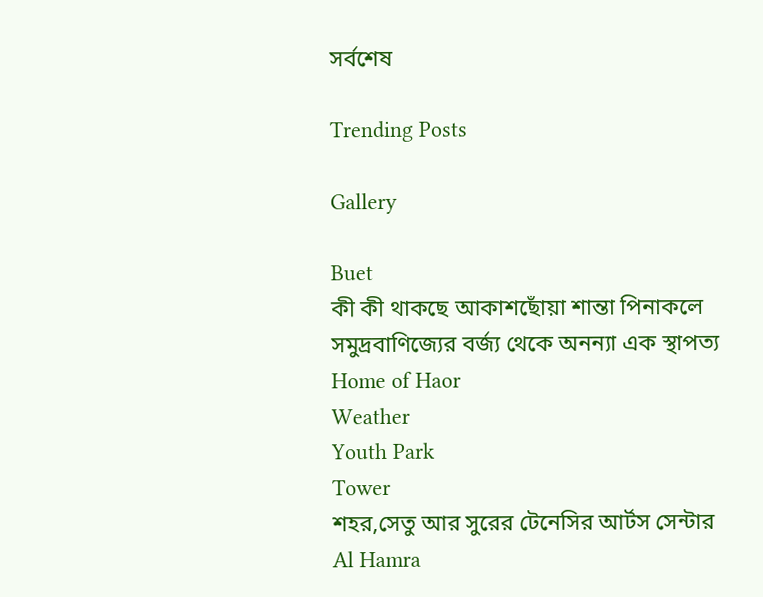সর্বশেষ

Trending Posts

Gallery

Buet
কী কী থাকছে আকাশছোঁয়া শান্তা পিনাকলে
সমুদ্রবাণিজ্যের বর্জ্য থেকে অনন্যা এক স্থাপত্য
Home of Haor
Weather
Youth Park
Tower
শহর,সেতু আর সুরের টেনেসির আর্টস সেন্টার
Al Hamra